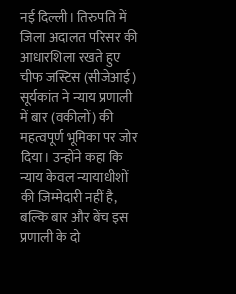नई दिल्ली। तिरुपति में जिला अदालत परिसर की आधारशिला रखते हुए चीफ जस्टिस (सीजेआई) सूर्यकांत ने न्याय प्रणाली में बार (वकीलों) की महत्वपूर्ण भूमिका पर जोर दिया। उन्होंने कहा कि न्याय केवल न्यायाधीशों की जिम्मेदारी नहीं है, बल्कि बार और बेंच इस प्रणाली के दो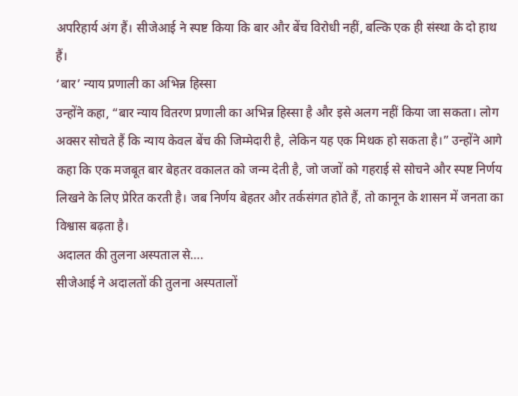अपरिहार्य अंग हैं। सीजेआई ने स्पष्ट किया कि बार और बेंच विरोधी नहीं, बल्कि एक ही संस्था के दो हाथ हैं।
‘बार’ न्याय प्रणाली का अभिन्न हिस्सा
उन्होंने कहा, “बार न्याय वितरण प्रणाली का अभिन्न हिस्सा है और इसे अलग नहीं किया जा सकता। लोग अक्सर सोचते हैं कि न्याय केवल बेंच की जिम्मेदारी है, लेकिन यह एक मिथक हो सकता है।” उन्होंने आगे कहा कि एक मजबूत बार बेहतर वकालत को जन्म देती है, जो जजों को गहराई से सोचने और स्पष्ट निर्णय लिखने के लिए प्रेरित करती है। जब निर्णय बेहतर और तर्कसंगत होते हैं, तो कानून के शासन में जनता का विश्वास बढ़ता है।
अदालत की तुलना अस्पताल से….
सीजेआई ने अदालतों की तुलना अस्पतालों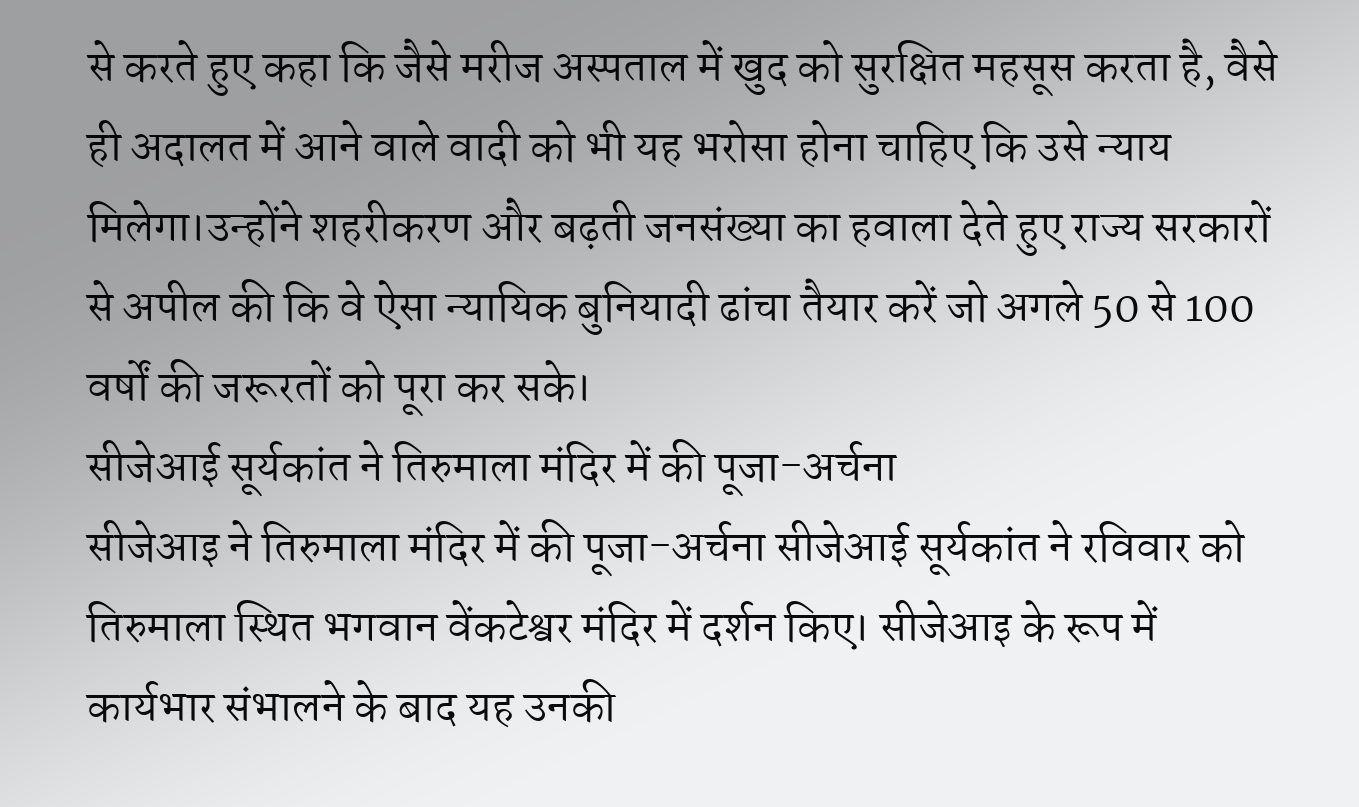से करते हुए कहा कि जैसे मरीज अस्पताल में खुद को सुरक्षित महसूस करता है, वैसे ही अदालत में आने वाले वादी को भी यह भरोसा होना चाहिए कि उसे न्याय मिलेगा।उन्होंने शहरीकरण और बढ़ती जनसंख्या का हवाला देते हुए राज्य सरकारों से अपील की कि वे ऐसा न्यायिक बुनियादी ढांचा तैयार करें जो अगले 50 से 100 वर्षों की जरूरतों को पूरा कर सके।
सीजेआई सूर्यकांत ने तिरुमाला मंदिर में की पूजा-अर्चना
सीजेआइ ने तिरुमाला मंदिर में की पूजा-अर्चना सीजेआई सूर्यकांत ने रविवार को तिरुमाला स्थित भगवान वेंकटेश्वर मंदिर में दर्शन किए। सीजेआइ के रूप में कार्यभार संभालने के बाद यह उनकी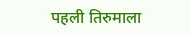पहली तिरुमाला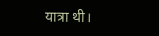यात्रा थी।